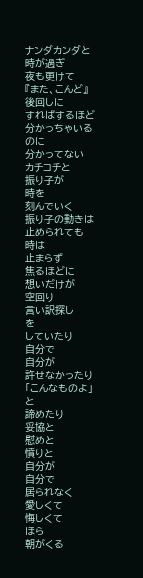ナンダカンダと
時が過ぎ
夜も更けて
『また、こんど』
後回しに
すればするほど
分かっちゃいるのに
分かってない
カチコチと
振り子が
時を
刻んでいく
振り子の動きは
止められても
時は
止まらず
焦るほどに
想いだけが
空回り
言い訳探し
を
していたり
自分で
自分が
許せなかったり
「こんなものよ」
と
諦めたり
妥協と
慰めと
憤りと
自分が
自分で
居られなく
愛しくて
悔しくて
ほら
朝がくる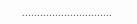‥‥‥‥‥‥‥‥‥‥‥‥‥‥‥